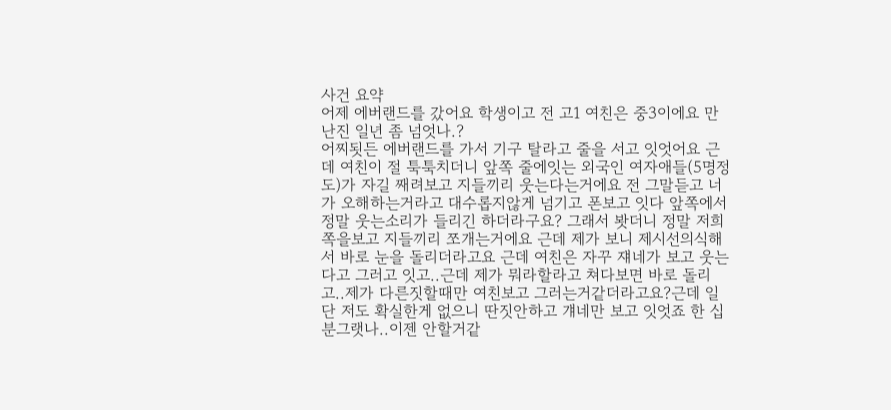사건 요약
어제 에버랜드를 갔어요 학생이고 전 고1 여친은 중3이에요 만난진 일년 좀 넘엇나.?
어찌됫든 에버랜드를 가서 기구 탈라고 줄을 서고 잇엇어요 근데 여친이 절 툭툭치더니 앞쪽 줄에잇는 외국인 여자애들(5명정도)가 자길 째려보고 지들끼리 웃는다는거에요 전 그말듣고 너가 오해하는거라고 대수롭지않게 넘기고 폰보고 잇다 앞쪽에서 정말 웃는소리가 들리긴 하더라구요? 그래서 봣더니 정말 저희쪽을보고 지들끼리 쪼개는거에요 근데 제가 보니 제시선의식해서 바로 눈을 돌리더라고요 근데 여친은 자꾸 쟤네가 보고 웃는다고 그러고 잇고..근데 제가 뭐라할라고 쳐다보면 바로 돌리고..제가 다른짓할때만 여친보고 그러는거같더라고요?근데 일단 저도 확실한게 없으니 딴짓안하고 걔네만 보고 잇엇죠 한 십분그랫나..이젠 안할거같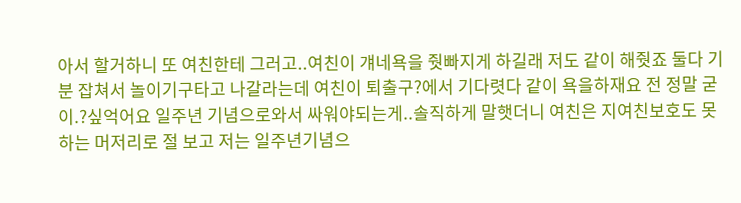아서 할거하니 또 여친한테 그러고..여친이 걔네욕을 줫빠지게 하길래 저도 같이 해줫죠 둘다 기분 잡쳐서 놀이기구타고 나갈라는데 여친이 퇴출구?에서 기다렷다 같이 욕을하재요 전 정말 굳이.?싶억어요 일주년 기념으로와서 싸워야되는게..솔직하게 말햇더니 여친은 지여친보호도 못하는 머저리로 절 보고 저는 일주년기념으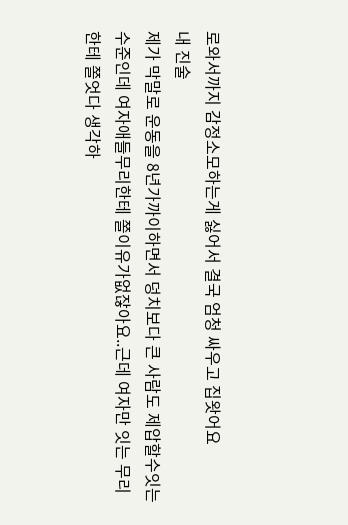로와서까지 감정소모하는게 싫어서 결국 엄청 싸우고 집왓어요
내 진술
제가 막말로 운동을 8년가까이하면서 덩치보다 큰 사람도 제압할수잇는수준인데 여자애들무리한테 쫄이유가없잖아요..근데 여자만 잇는 무리한테 쫄엇다 생각하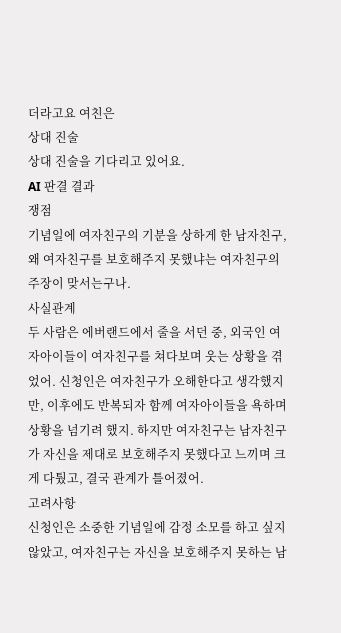더라고요 여친은
상대 진술
상대 진술을 기다리고 있어요.
AI 판결 결과
쟁점
기념일에 여자친구의 기분을 상하게 한 남자친구, 왜 여자친구를 보호해주지 못했냐는 여자친구의 주장이 맞서는구나.
사실관계
두 사람은 에버랜드에서 줄을 서던 중, 외국인 여자아이들이 여자친구를 쳐다보며 웃는 상황을 겪었어. 신청인은 여자친구가 오해한다고 생각했지만, 이후에도 반복되자 함께 여자아이들을 욕하며 상황을 넘기려 했지. 하지만 여자친구는 남자친구가 자신을 제대로 보호해주지 못했다고 느끼며 크게 다퉜고, 결국 관계가 틀어졌어.
고려사항
신청인은 소중한 기념일에 감정 소모를 하고 싶지 않았고, 여자친구는 자신을 보호해주지 못하는 남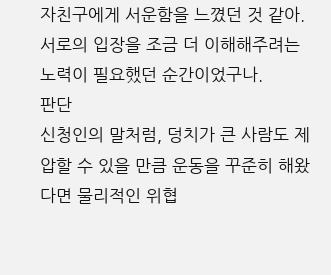자친구에게 서운함을 느꼈던 것 같아. 서로의 입장을 조금 더 이해해주려는 노력이 필요했던 순간이었구나.
판단
신청인의 말처럼, 덩치가 큰 사람도 제압할 수 있을 만큼 운동을 꾸준히 해왔다면 물리적인 위협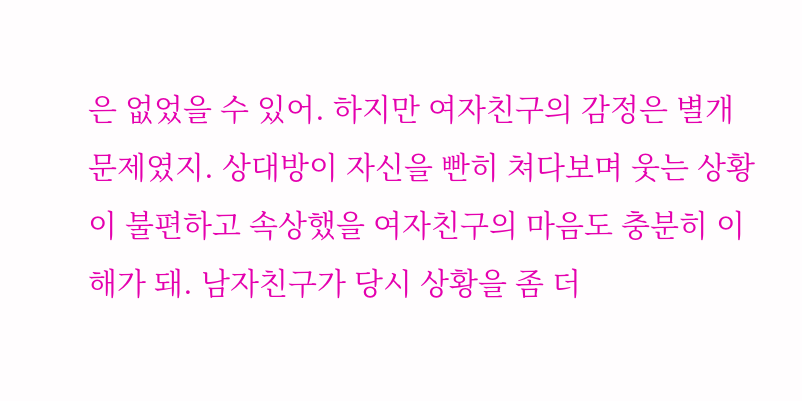은 없었을 수 있어. 하지만 여자친구의 감정은 별개 문제였지. 상대방이 자신을 빤히 쳐다보며 웃는 상황이 불편하고 속상했을 여자친구의 마음도 충분히 이해가 돼. 남자친구가 당시 상황을 좀 더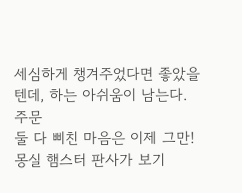세심하게 챙겨주었다면 좋았을 텐데, 하는 아쉬움이 남는다.
주문
둘 다 삐친 마음은 이제 그만! 몽실 햄스터 판사가 보기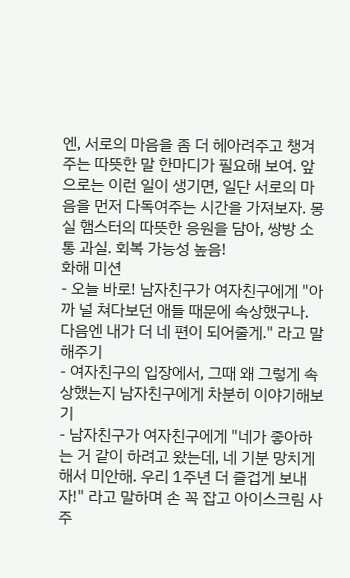엔, 서로의 마음을 좀 더 헤아려주고 챙겨주는 따뜻한 말 한마디가 필요해 보여. 앞으로는 이런 일이 생기면, 일단 서로의 마음을 먼저 다독여주는 시간을 가져보자. 몽실 햄스터의 따뜻한 응원을 담아, 쌍방 소통 과실. 회복 가능성 높음!
화해 미션
- 오늘 바로! 남자친구가 여자친구에게 "아까 널 쳐다보던 애들 때문에 속상했구나. 다음엔 내가 더 네 편이 되어줄게." 라고 말해주기
- 여자친구의 입장에서, 그때 왜 그렇게 속상했는지 남자친구에게 차분히 이야기해보기
- 남자친구가 여자친구에게 "네가 좋아하는 거 같이 하려고 왔는데, 네 기분 망치게 해서 미안해. 우리 1주년 더 즐겁게 보내자!" 라고 말하며 손 꼭 잡고 아이스크림 사주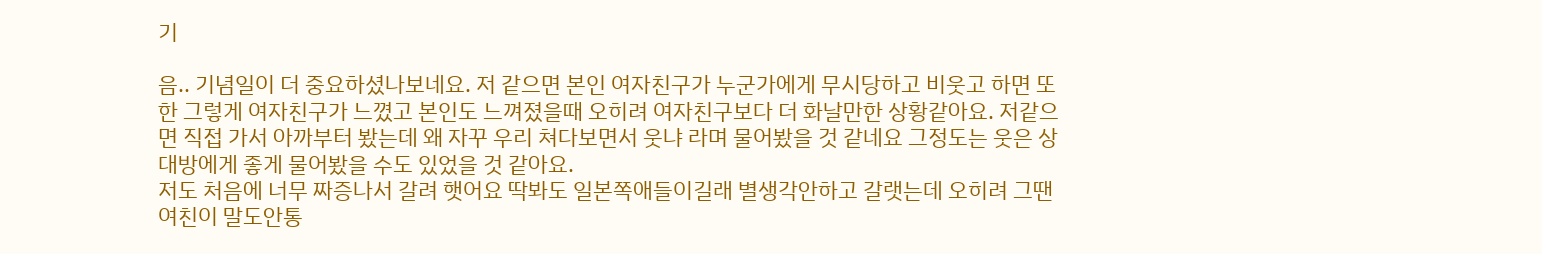기

음.. 기념일이 더 중요하셨나보네요. 저 같으면 본인 여자친구가 누군가에게 무시당하고 비웃고 하면 또한 그렇게 여자친구가 느꼈고 본인도 느껴졌을때 오히려 여자친구보다 더 화날만한 상황같아요. 저같으면 직접 가서 아까부터 봤는데 왜 자꾸 우리 쳐다보면서 웃냐 라며 물어봤을 것 같네요 그정도는 웃은 상대방에게 좋게 물어봤을 수도 있었을 것 같아요.
저도 처음에 너무 짜증나서 갈려 햇어요 딱봐도 일본쪽애들이길래 별생각안하고 갈랫는데 오히려 그땐 여친이 말도안통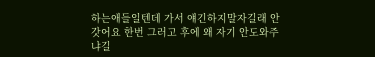하는애들일텐데 가서 얘긴하지말자길래 안갓어요 한번 그러고 후에 왜 자기 안도와주냐길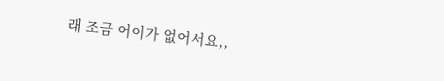래 조금 어이가 없어서요,,